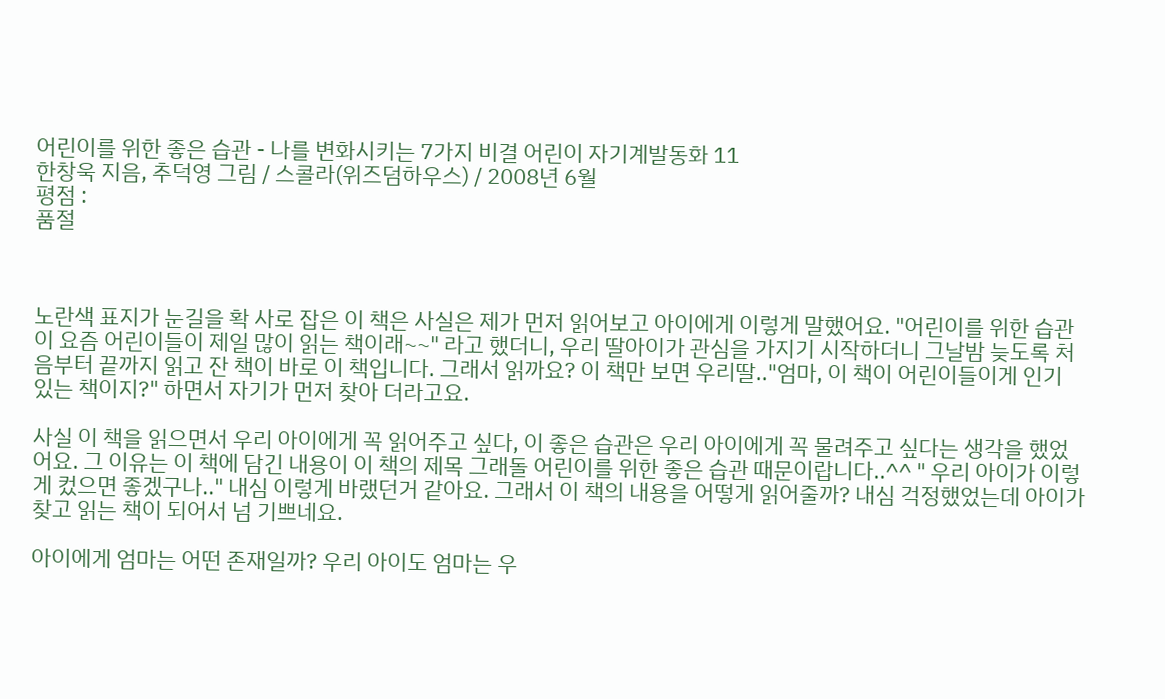어린이를 위한 좋은 습관 - 나를 변화시키는 7가지 비결 어린이 자기계발동화 11
한창욱 지음, 추덕영 그림 / 스콜라(위즈덤하우스) / 2008년 6월
평점 :
품절



노란색 표지가 눈길을 확 사로 잡은 이 책은 사실은 제가 먼저 읽어보고 아이에게 이렇게 말했어요. "어린이를 위한 습관이 요즘 어린이들이 제일 많이 읽는 책이래~~" 라고 했더니, 우리 딸아이가 관심을 가지기 시작하더니 그날밤 늦도록 처음부터 끝까지 읽고 잔 책이 바로 이 책입니다. 그래서 읽까요? 이 책만 보면 우리딸.."엄마, 이 책이 어린이들이게 인기 있는 책이지?" 하면서 자기가 먼저 찾아 더라고요.

사실 이 책을 읽으면서 우리 아이에게 꼭 읽어주고 싶다, 이 좋은 습관은 우리 아이에게 꼭 물려주고 싶다는 생각을 했었어요. 그 이유는 이 책에 담긴 내용이 이 책의 제목 그래돌 어린이를 위한 좋은 습관 때문이랍니다..^^ " 우리 아이가 이렇게 컸으면 좋겠구나.." 내심 이렇게 바랬던거 같아요. 그래서 이 책의 내용을 어떻게 읽어줄까? 내심 걱정했었는데 아이가 찾고 읽는 책이 되어서 넘 기쁘네요.

아이에게 엄마는 어떤 존재일까? 우리 아이도 엄마는 우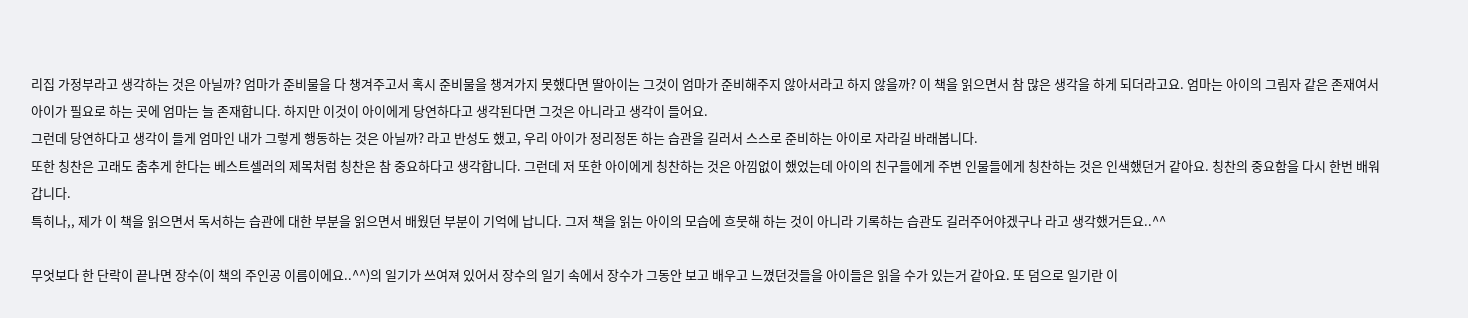리집 가정부라고 생각하는 것은 아닐까? 엄마가 준비물을 다 챙겨주고서 혹시 준비물을 챙겨가지 못했다면 딸아이는 그것이 엄마가 준비해주지 않아서라고 하지 않을까? 이 책을 읽으면서 참 많은 생각을 하게 되더라고요. 엄마는 아이의 그림자 같은 존재여서 아이가 필요로 하는 곳에 엄마는 늘 존재합니다. 하지만 이것이 아이에게 당연하다고 생각된다면 그것은 아니라고 생각이 들어요.
그런데 당연하다고 생각이 들게 엄마인 내가 그렇게 행동하는 것은 아닐까? 라고 반성도 했고, 우리 아이가 정리정돈 하는 습관을 길러서 스스로 준비하는 아이로 자라길 바래봅니다.
또한 칭찬은 고래도 춤추게 한다는 베스트셀러의 제목처럼 칭찬은 참 중요하다고 생각합니다. 그런데 저 또한 아이에게 칭찬하는 것은 아낌없이 했었는데 아이의 친구들에게 주변 인물들에게 칭찬하는 것은 인색했던거 같아요. 칭찬의 중요함을 다시 한번 배워갑니다.
특히나,, 제가 이 책을 읽으면서 독서하는 습관에 대한 부분을 읽으면서 배웠던 부분이 기억에 납니다. 그저 책을 읽는 아이의 모습에 흐뭇해 하는 것이 아니라 기록하는 습관도 길러주어야겠구나 라고 생각했거든요..^^

무엇보다 한 단락이 끝나면 장수(이 책의 주인공 이름이에요..^^)의 일기가 쓰여져 있어서 장수의 일기 속에서 장수가 그동안 보고 배우고 느꼈던것들을 아이들은 읽을 수가 있는거 같아요. 또 덤으로 일기란 이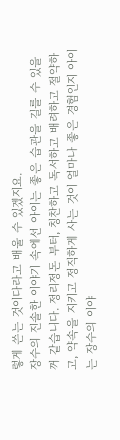렇게 쓴는 것이다라고 배울 수 있겠지요.
장수의 진솔한 이야기 속에선 아이는 좋은 습관을 길를 수 있을꺼 같습니다. 정리정돈 부터, 칭찬하고 독서하고 배려하고 절약하고, 약속을 지키고 정직하게 사는 것이 얼마나 좋은 경험인지 아이는 장수의 이야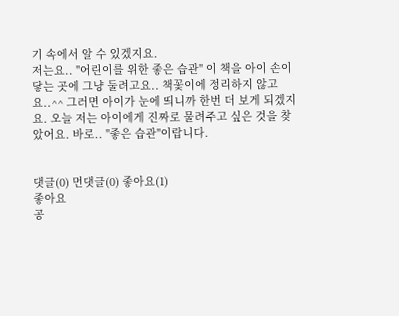기 속에서 알 수 있겠지요.
저는요.. "어린이를 위한 좋은 습관" 이 책을 아이 손이 닿는 곳에 그냥 둘려고요.. 책꽃이에 정리하지 않고요..^^ 그러면 아이가 눈에 띄니까 한번 더 보게 되겠지요. 오늘 저는 아이에게 진짜로 물려주고 싶은 것을 찾았어요. 바로.. "좋은 습관"이랍니다.


댓글(0) 먼댓글(0) 좋아요(1)
좋아요
공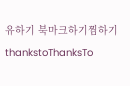유하기 북마크하기찜하기 thankstoThanksTo